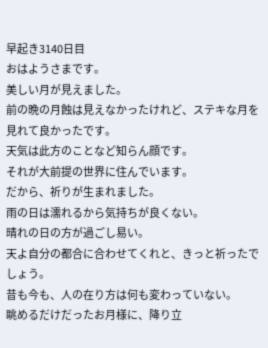早起き3140日目
おはようさまです。
美しい月が見えました。
前の晩の月蝕は見えなかったけれど、ステキな月を見れて良かったです。
天気は此方のことなど知らん顔です。
それが大前提の世界に住んでいます。
だから、祈りが生まれました。
雨の日は濡れるから気持ちが良くない。
晴れの日の方が過ごし易い。
天よ自分の都合に合わせてくれと、きっと祈ったでしょう。
昔も今も、人の在り方は何も変わっていない。
眺めるだけだったお月様に、降り立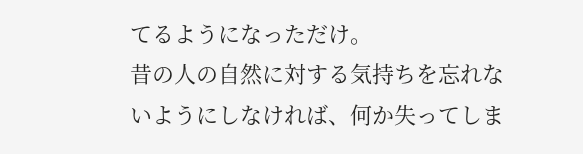てるようになっただけ。
昔の人の自然に対する気持ちを忘れないようにしなければ、何か失ってしま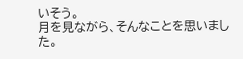いそう。
月を見ながら、そんなことを思いました。